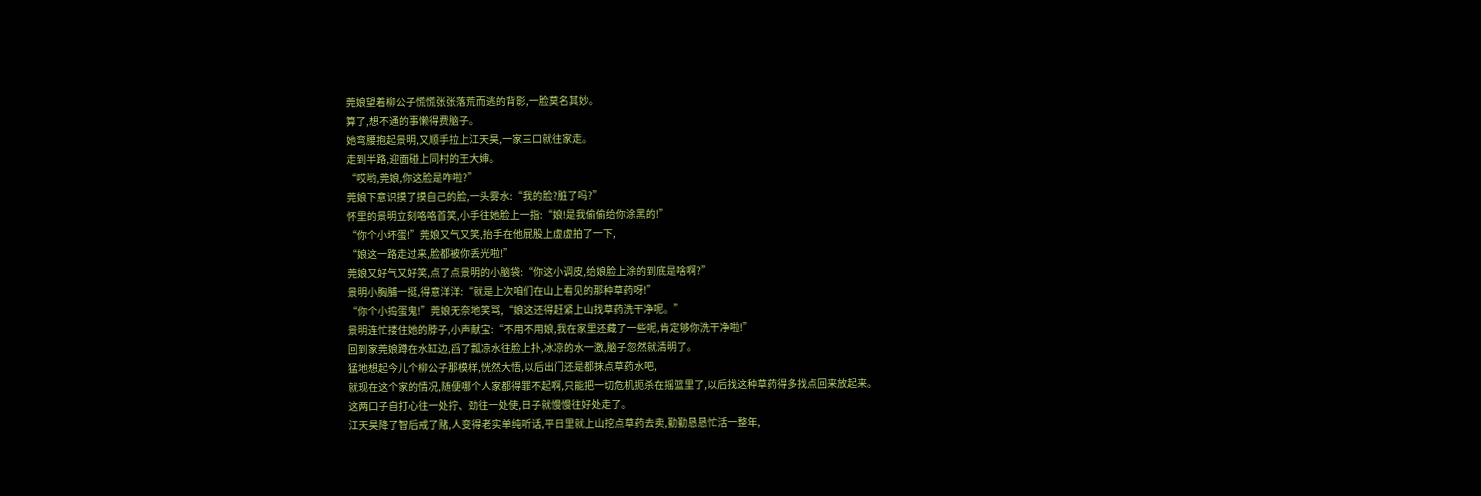莞娘望着柳公子慌慌张张落荒而逃的背影,一脸莫名其妙。
算了,想不通的事懒得费脑子。
她弯腰抱起景明,又顺手拉上江天昊,一家三口就往家走。
走到半路,迎面碰上同村的王大婶。
“哎哟,莞娘,你这脸是咋啦?”
莞娘下意识摸了摸自己的脸,一头雾水:“我的脸?脏了吗?”
怀里的景明立刻咯咯首笑,小手往她脸上一指:“娘!是我偷偷给你涂黑的!”
“你个小坏蛋!”莞娘又气又笑,抬手在他屁股上虚虚拍了一下,
“娘这一路走过来,脸都被你丢光啦!”
莞娘又好气又好笑,点了点景明的小脑袋:“你这小调皮,给娘脸上涂的到底是啥啊?”
景明小胸脯一挺,得意洋洋:“就是上次咱们在山上看见的那种草药呀!”
“你个小捣蛋鬼!”莞娘无奈地笑骂,“娘这还得赶紧上山找草药洗干净呢。”
景明连忙搂住她的脖子,小声献宝:“不用不用娘,我在家里还藏了一些呢,肯定够你洗干净啦!”
回到家莞娘蹲在水缸边,舀了瓢凉水往脸上扑,冰凉的水一激,脑子忽然就清明了。
猛地想起今儿个柳公子那模样,恍然大悟,以后出门还是都抹点草药水吧,
就现在这个家的情况,随便哪个人家都得罪不起啊,只能把一切危机扼杀在摇篮里了,以后找这种草药得多找点回来放起来。
这两口子自打心往一处拧、劲往一处使,日子就慢慢往好处走了。
江天昊降了智后戒了赌,人变得老实单纯听话,平日里就上山挖点草药去卖,勤勤恳恳忙活一整年,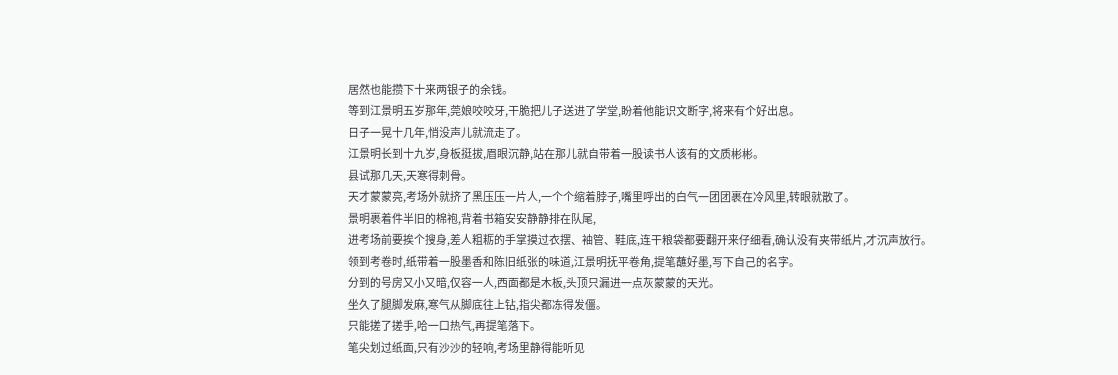居然也能攒下十来两银子的余钱。
等到江景明五岁那年,莞娘咬咬牙,干脆把儿子送进了学堂,盼着他能识文断字,将来有个好出息。
日子一晃十几年,悄没声儿就流走了。
江景明长到十九岁,身板挺拔,眉眼沉静,站在那儿就自带着一股读书人该有的文质彬彬。
县试那几天,天寒得刺骨。
天才蒙蒙亮,考场外就挤了黑压压一片人,一个个缩着脖子,嘴里呼出的白气一团团裹在冷风里,转眼就散了。
景明裹着件半旧的棉袍,背着书箱安安静静排在队尾,
进考场前要挨个搜身,差人粗粝的手掌摸过衣摆、袖管、鞋底,连干粮袋都要翻开来仔细看,确认没有夹带纸片,才沉声放行。
领到考卷时,纸带着一股墨香和陈旧纸张的味道,江景明抚平卷角,提笔蘸好墨,写下自己的名字。
分到的号房又小又暗,仅容一人,西面都是木板,头顶只漏进一点灰蒙蒙的天光。
坐久了腿脚发麻,寒气从脚底往上钻,指尖都冻得发僵。
只能搓了搓手,哈一口热气,再提笔落下。
笔尖划过纸面,只有沙沙的轻响,考场里静得能听见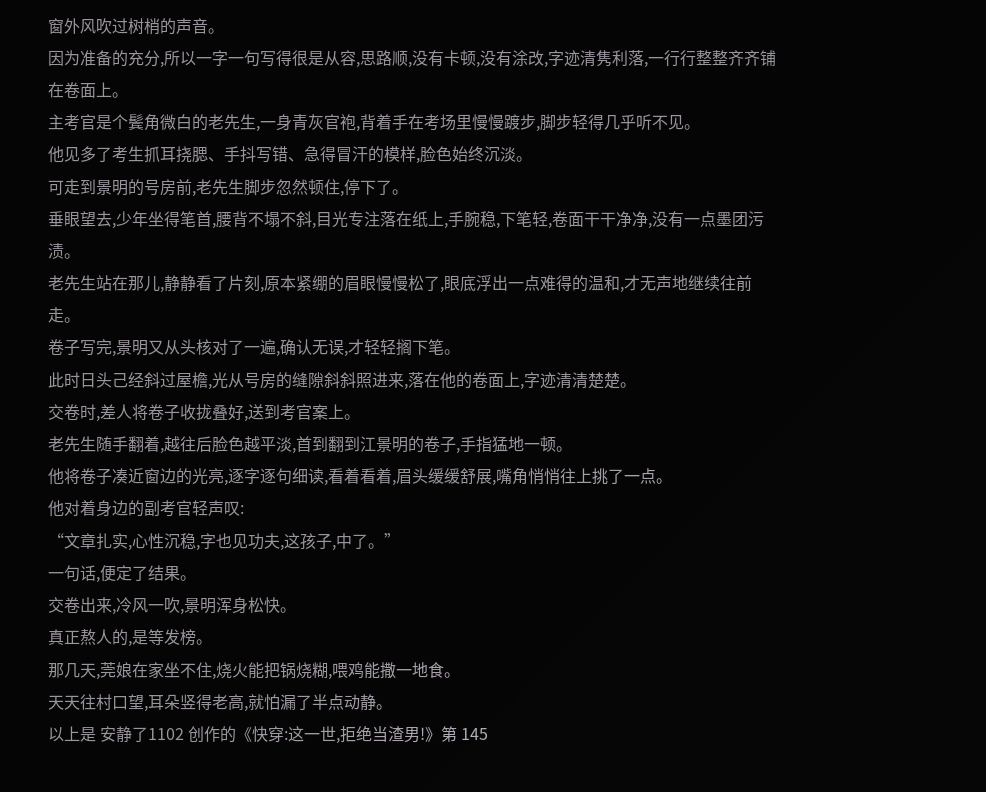窗外风吹过树梢的声音。
因为准备的充分,所以一字一句写得很是从容,思路顺,没有卡顿,没有涂改,字迹清隽利落,一行行整整齐齐铺在卷面上。
主考官是个鬓角微白的老先生,一身青灰官袍,背着手在考场里慢慢踱步,脚步轻得几乎听不见。
他见多了考生抓耳挠腮、手抖写错、急得冒汗的模样,脸色始终沉淡。
可走到景明的号房前,老先生脚步忽然顿住,停下了。
垂眼望去,少年坐得笔首,腰背不塌不斜,目光专注落在纸上,手腕稳,下笔轻,卷面干干净净,没有一点墨团污渍。
老先生站在那儿,静静看了片刻,原本紧绷的眉眼慢慢松了,眼底浮出一点难得的温和,才无声地继续往前走。
卷子写完,景明又从头核对了一遍,确认无误,才轻轻搁下笔。
此时日头己经斜过屋檐,光从号房的缝隙斜斜照进来,落在他的卷面上,字迹清清楚楚。
交卷时,差人将卷子收拢叠好,送到考官案上。
老先生随手翻着,越往后脸色越平淡,首到翻到江景明的卷子,手指猛地一顿。
他将卷子凑近窗边的光亮,逐字逐句细读,看着看着,眉头缓缓舒展,嘴角悄悄往上挑了一点。
他对着身边的副考官轻声叹:
“文章扎实,心性沉稳,字也见功夫,这孩子,中了。”
一句话,便定了结果。
交卷出来,冷风一吹,景明浑身松快。
真正熬人的,是等发榜。
那几天,莞娘在家坐不住,烧火能把锅烧糊,喂鸡能撒一地食。
天天往村口望,耳朵竖得老高,就怕漏了半点动静。
以上是 安静了1102 创作的《快穿:这一世,拒绝当渣男!》第 145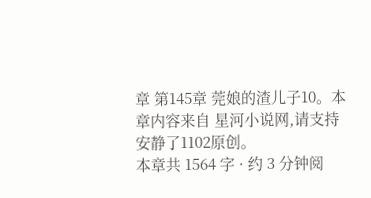章 第145章 莞娘的渣儿子10。本章内容来自 星河小说网,请支持安静了1102原创。
本章共 1564 字 · 约 3 分钟阅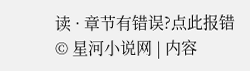读 · 章节有错误?点此报错
© 星河小说网 | 内容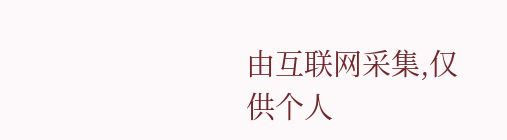由互联网采集,仅供个人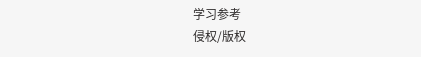学习参考
侵权/版权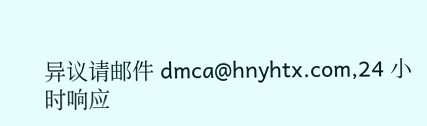异议请邮件 dmca@hnyhtx.com,24 小时响应